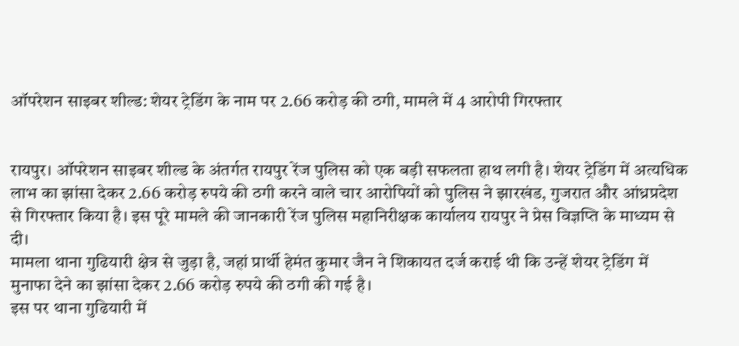ऑपरेशन साइबर शील्ड: शेयर ट्रेडिंग के नाम पर 2.66 करोड़ की ठगी, मामले में 4 आरोपी गिरफ्तार


रायपुर। ऑपरेशन साइबर शील्ड के अंतर्गत रायपुर रेंज पुलिस को एक बड़ी सफलता हाथ लगी है। शेयर ट्रेडिंग में अत्यधिक लाभ का झांसा देकर 2.66 करोड़ रुपये की ठगी करने वाले चार आरोपियों को पुलिस ने झारखंड, गुजरात और आंध्रप्रदेश से गिरफ्तार किया है। इस पूरे मामले की जानकारी रेंज पुलिस महानिरीक्षक कार्यालय रायपुर ने प्रेस विज्ञप्ति के माध्यम से दी।
मामला थाना गुढियारी क्षेत्र से जुड़ा है, जहां प्रार्थी हेमंत कुमार जैन ने शिकायत दर्ज कराई थी कि उन्हें शेयर ट्रेडिंग में मुनाफा देने का झांसा देकर 2.66 करोड़ रुपये की ठगी की गई है।
इस पर थाना गुढियारी में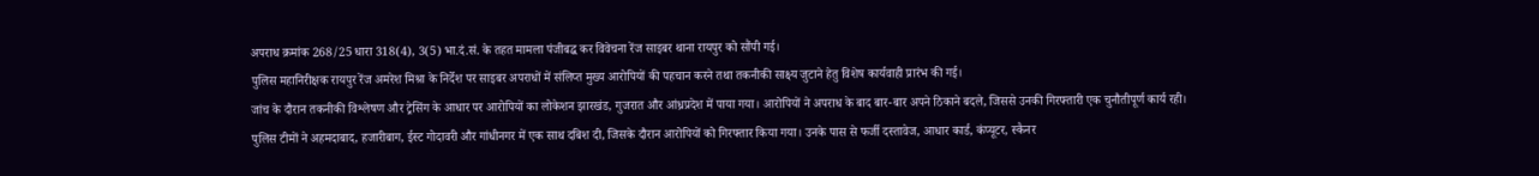अपराध क्रमांक 268/25 धारा 318(4), 3(5) भा.दं.सं. के तहत मामला पंजीबद्ध कर विवेचना रेंज साइबर थाना रायपुर को सौंपी गई।
पुलिस महानिरीक्षक रायपुर रेंज अमरेश मिश्रा के निर्देश पर साइबर अपराधों में संलिप्त मुख्य आरोपियों की पहचान करने तथा तकनीकी साक्ष्य जुटाने हेतु विशेष कार्यवाही प्रारंभ की गई।
जांच के दौरान तकनीकी विश्लेषण और ट्रेसिंग के आधार पर आरोपियों का लोकेशन झारखंड, गुजरात और आंध्रप्रदेश में पाया गया। आरोपियों ने अपराध के बाद बार-बार अपने ठिकाने बदले, जिससे उनकी गिरफ्तारी एक चुनौतीपूर्ण कार्य रही।
पुलिस टीमों ने अहमदाबाद, हजारीबाग, ईस्ट गोदावरी और गांधीनगर में एक साथ दबिश दी, जिसके दौरान आरोपियों को गिरफ्तार किया गया। उनके पास से फर्जी दस्तावेज, आधार कार्ड, कंप्यूटर, स्कैनर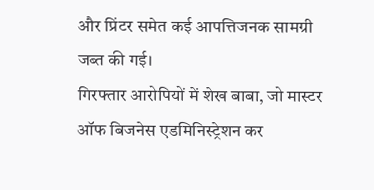और प्रिंटर समेत कई आपत्तिजनक सामग्री जब्त की गई।
गिरफ्तार आरोपियों में शेख बाबा, जो मास्टर ऑफ बिजनेस एडमिनिस्ट्रेशन कर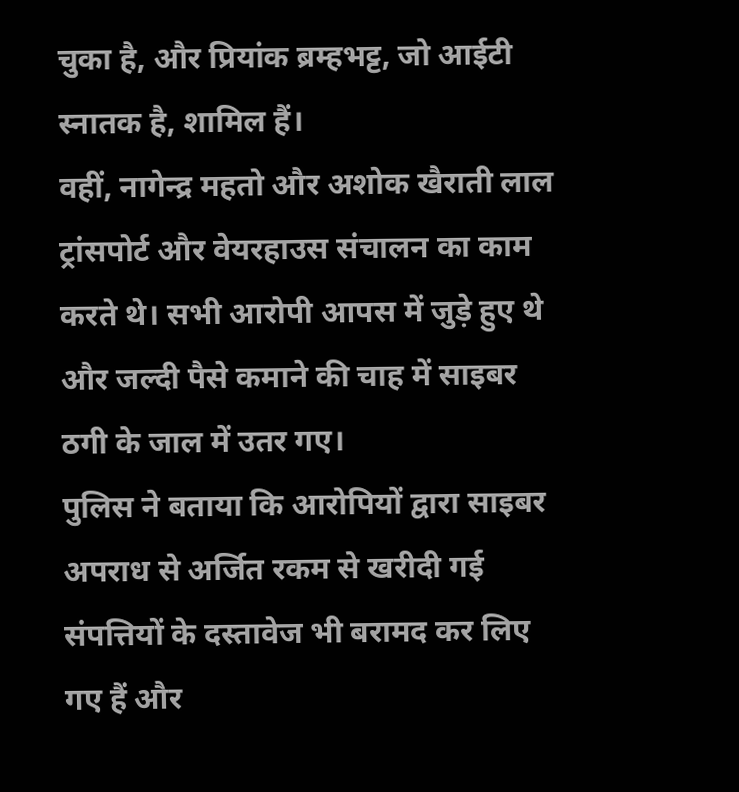चुका है, और प्रियांक ब्रम्हभट्ट, जो आईटी स्नातक है, शामिल हैं।
वहीं, नागेन्द्र महतो और अशोक खैराती लाल ट्रांसपोर्ट और वेयरहाउस संचालन का काम करते थे। सभी आरोपी आपस में जुड़े हुए थे और जल्दी पैसे कमाने की चाह में साइबर ठगी के जाल में उतर गए।
पुलिस ने बताया कि आरोपियों द्वारा साइबर अपराध से अर्जित रकम से खरीदी गई संपत्तियों के दस्तावेज भी बरामद कर लिए गए हैं और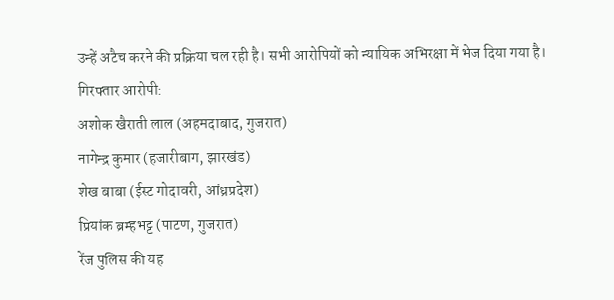उन्हें अटैच करने की प्रक्रिया चल रही है। सभी आरोपियों को न्यायिक अभिरक्षा में भेज दिया गया है।
गिरफ्तार आरोपी:
अशोक खैराती लाल (अहमदाबाद, गुजरात)
नागेन्द्र कुमार (हजारीबाग, झारखंड)
शेख बाबा (ईस्ट गोदावरी, आंध्रप्रदेश)
प्रियांक ब्रम्हभट्ट (पाटण, गुजरात)
रेंज पुलिस की यह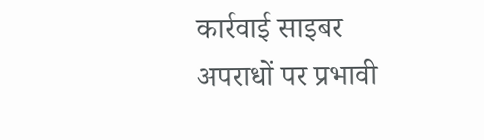कार्रवाई साइबर अपराधों पर प्रभावी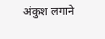अंकुश लगाने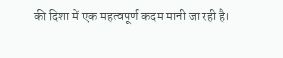की दिशा में एक महत्वपूर्ण कदम मानी जा रही है।